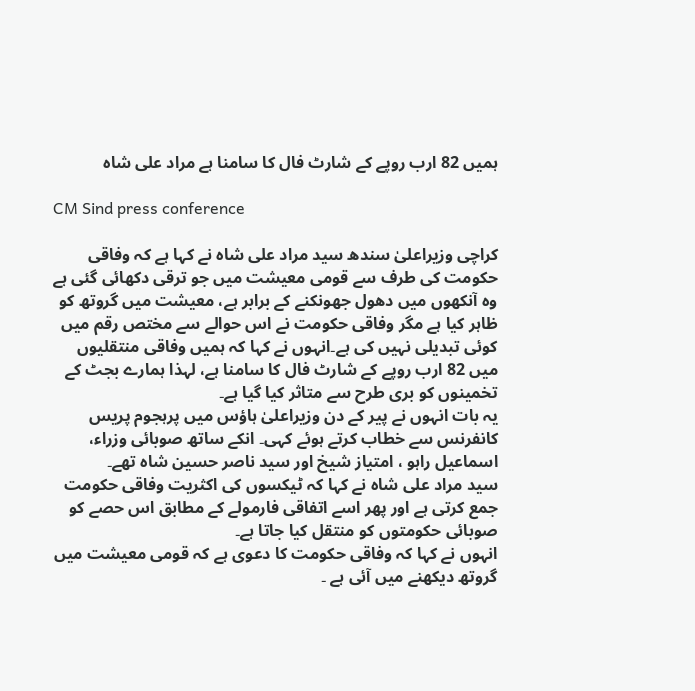ہمیں 82 ارب روپے کے شارٹ فال کا سامنا ہے مراد علی شاہ

CM Sind press conference

کراچی وزیراعلیٰ سندھ سید مراد علی شاہ نے کہا ہے کہ وفاقی حکومت کی طرف سے قومی معیشت میں جو ترقی دکھائی گئی ہے وہ آنکھوں میں دھول جھونکنے کے برابر ہے، معیشت میں گروتھ کو ظاہر کیا ہے مگر وفاقی حکومت نے اس حوالے سے مختص رقم میں کوئی تبدیلی نہیں کی ہے۔انہوں نے کہا کہ ہمیں وفاقی منتقلیوں میں 82 ارب روپے کے شارٹ فال کا سامنا ہے، لہذا ہمارے بجٹ کے تخمینوں کو بری طرح سے متاثر کیا گیا ہے۔
یہ بات انہوں نے پیر کے دن وزیراعلیٰ ہاؤس میں پرہجوم پریس کانفرنس سے خطاب کرتے ہوئے کہی۔ انکے ساتھ صوبائی وزراء، اسماعیل راہو ، امتیاز شیخ اور سید ناصر حسین شاہ تھے۔
سید مراد علی شاہ نے کہا کہ ٹیکسوں کی اکثریت وفاقی حکومت جمع کرتی ہے اور پھر اسے اتفاقی فارمولے کے مطابق اس حصے کو صوبائی حکومتوں کو منتقل کیا جاتا ہے۔
انہوں نے کہا کہ وفاقی حکومت کا دعوی ہے کہ قومی معیشت میں گروتھ دیکھنے میں آئی ہے ۔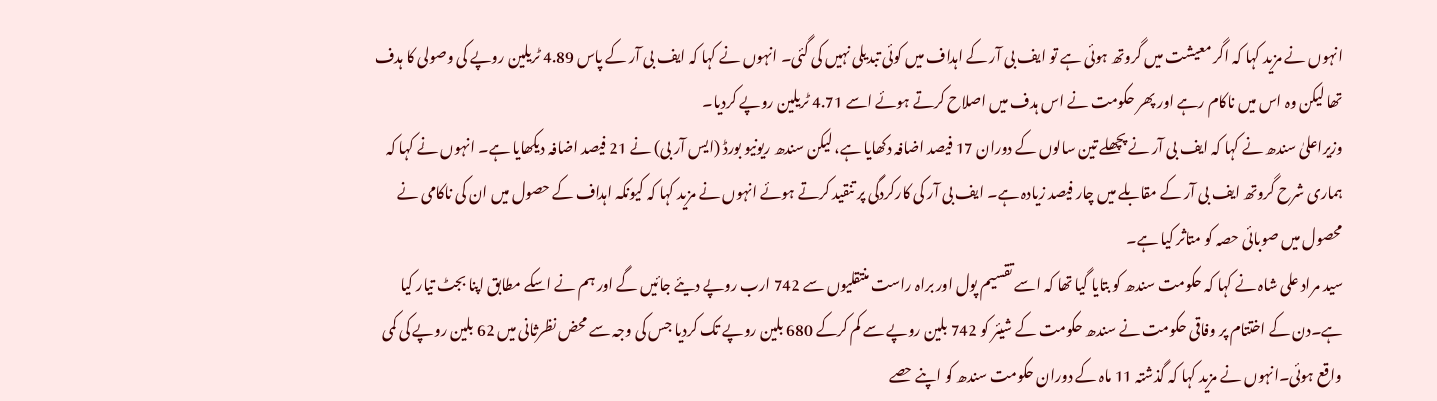انہوں نے مزید کہا کہ اگر معیشت میں گروتھ ہوئی ہے تو ایف بی آر کے اہداف میں کوئی تبدیلی نہیں کی گئی۔ انہوں نے کہا کہ ایف بی آر کے پاس 4.89 ٹریلین روپے کی وصولی کا ہدف تھا لیکن وہ اس میں ناکام رہے اور پھر حکومت نے اس ہدف میں اصلاح کرتے ہوئے اسے 4.71 ٹریلین روپے کردیا۔
وزیراعلیٰ سندھ نے کہا کہ ایف بی آر نے پچھلے تین سالوں کے دوران 17 فیصد اضافہ دکھایا ہے، لیکن سندھ ریونیو بورڈ (ایس آر بی) نے 21 فیصد اضافہ دیکھایا ہے۔ انہوں نے کہا کہ ہماری شرح گروتھ ایف بی آر کے مقابلے میں چار فیصد زیادہ ہے۔ ایف بی آر کی کارکردگی پر تنقید کرتے ہوئے انہوں نے مزید کہا کہ کیونکہ اہداف کے حصول میں ان کی ناکامی نے محصول میں صوبائی حصہ کو متاثر کیا ہے۔
سید مراد علی شاہ نے کہا کہ حکومت سندھ کو بتایا گیا تھا کہ اسے تقسیم پول اور براہ راست منتقلیوں سے 742 ارب روپے دیئے جائیں گے اور ہم نے اسکے مطابق اپنا بجٹ تیار کیا ہے۔دن کے اختتام پر وفاقی حکومت نے سندھ حکومت کے شیئر کو 742 بلین روپے سے کم کرکے 680 بلین روپے تک کردیا جس کی وجہ سے محض نظرثانی میں 62 بلین روپے کی کمی واقع ہوئی۔انہوں نے مزید کہا کہ گذشتہ 11 ماہ کے دوران حکومت سندھ کو اپنے حصے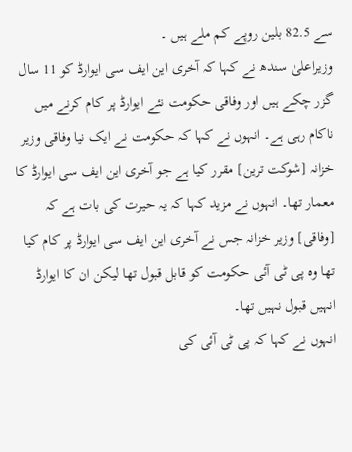سے 82.5 بلین روپے کم ملے ہیں ۔
وزیراعلیٰ سندھ نے کہا کہ آخری این ایف سی ایوارڈ کو 11 سال گزر چکے ہیں اور وفاقی حکومت نئے ایوارڈ پر کام کرنے میں ناکام رہی ہے۔ انہوں نے کہا کہ حکومت نے ایک نیا وفاقی وزیر خزانہ [شوکت ترین] مقرر کیا ہے جو آخری این ایف سی ایوارڈ کا معمار تھا۔ انہوں نے مزید کہا کہ یہ حیرت کی بات ہے کہ [وفاقی] وزیر خزانہ جس نے آخری این ایف سی ایوارڈ پر کام کیا تھا وہ پی ٹی آئی حکومت کو قابل قبول تھا لیکن ان کا ایوارڈ انہیں قبول نہیں تھا۔
انہوں نے کہا کہ پی ٹی آئی کی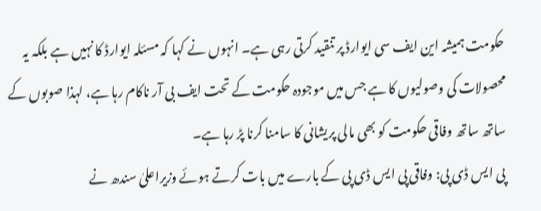حکومت ہمیشہ این ایف سی ایوارڈ پر تنقید کرتی رہی ہے۔ انہوں نے کہا کہ مسئلہ ایوارڈ کا نہیں ہے بلکہ یہ محصولات کی وصولیوں کا ہے جس میں موجودہ حکومت کے تحت ایف بی آر ناکام رہا ہے، لہذا صوبوں کے ساتھ ساتھ وفاقی حکومت کو بھی مالی پریشانی کا سامنا کرنا پڑ رہا ہے۔
پی ایس ڈی پی: وفاقی پی ایس ڈی پی کے بارے میں بات کرتے ہوئے وزیراعلیٰ سندھ نے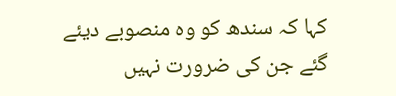کہا کہ سندھ کو وہ منصوبے دیئے گئے جن کی ضرورت نہیں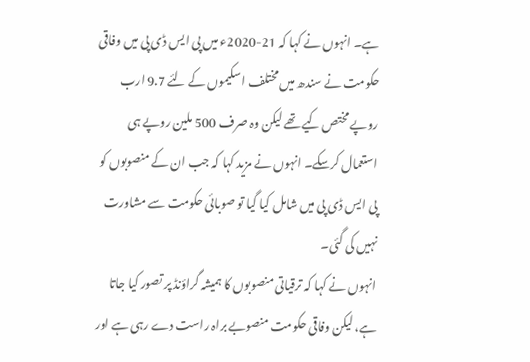ہے۔ انہوں نے کہا کہ 21-2020ء میں پی ایس ڈی پی میں وفاقی حکومت نے سندھ میں مختلف اسکیموں کے لئے 9.7 ارب روپے مختص کیے تھے لیکن وہ صرف 500 ملین روپے ہی استعمال کرسکے۔ انہوں نے مزید کہا کہ جب ان کے منصوبوں کو پی ایس ڈی پی میں شامل کیا گیا تو صوبائی حکومت سے مشاورت نہیں کی گئی۔
انہوں نے کہا کہ ترقیاتی منصوبوں کا ہمیشہ گراؤنڈ پر تصور کیا جاتا ہے، لیکن وفاقی حکومت منصوبے براہ راست دے رہی ہے اور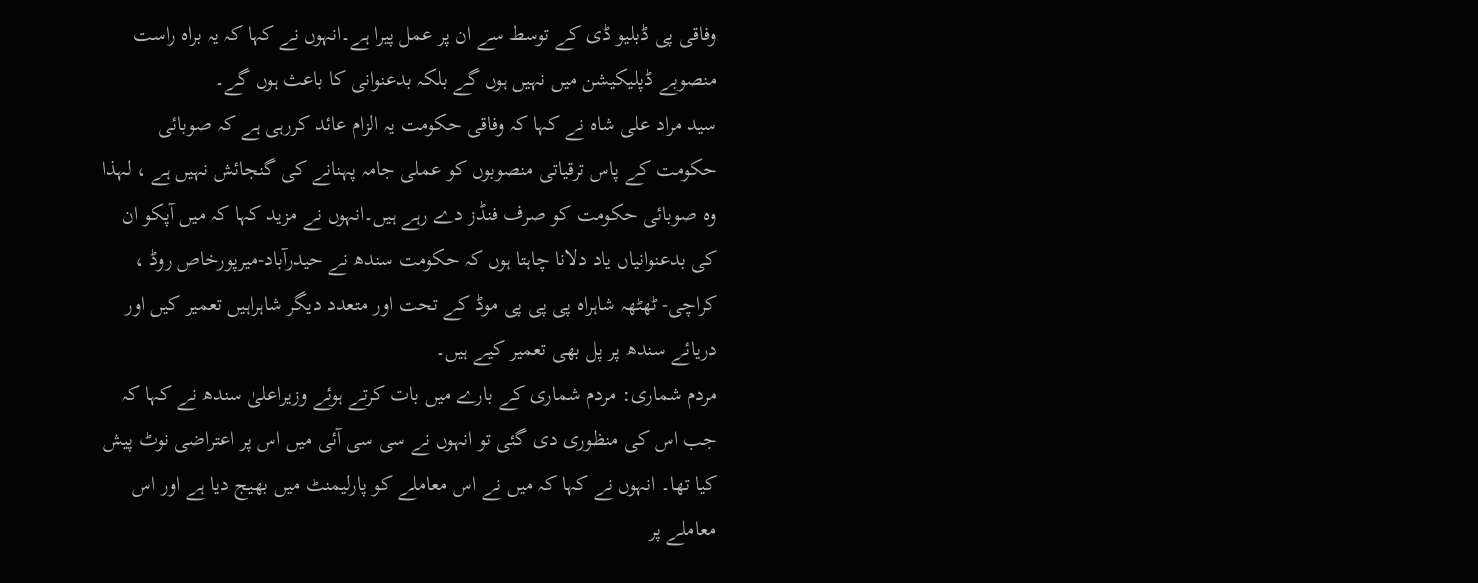وفاقی پی ڈبلیو ڈی کے توسط سے ان پر عمل پیرا ہے۔انہوں نے کہا کہ یہ براہ راست منصوبے ڈپلیکیشن میں نہیں ہوں گے بلکہ بدعنوانی کا باعث ہوں گے۔
سید مراد علی شاہ نے کہا کہ وفاقی حکومت یہ الزام عائد کررہی ہے کہ صوبائی حکومت کے پاس ترقیاتی منصوبوں کو عملی جامہ پہنانے کی گنجائش نہیں ہے ، لہذا وہ صوبائی حکومت کو صرف فنڈز دے رہے ہیں۔انہوں نے مزید کہا کہ میں آپکو ان کی بدعنوانیاں یاد دلانا چاہتا ہوں کہ حکومت سندھ نے حیدرآباد-میرپورخاص روڈ ، کراچی- ٹھٹھہ شاہراہ پی پی پی موڈ کے تحت اور متعدد دیگر شاہراہیں تعمیر کیں اور دریائے سندھ پر پل بھی تعمیر کیے ہیں۔
مردم شماری: مردم شماری کے بارے میں بات کرتے ہوئے وزیراعلیٰ سندھ نے کہا کہ جب اس کی منظوری دی گئی تو انہوں نے سی سی آئی میں اس پر اعتراضی نوٹ پیش کیا تھا۔ انہوں نے کہا کہ میں نے اس معاملے کو پارلیمنٹ میں بھیج دیا ہے اور اس معاملے پر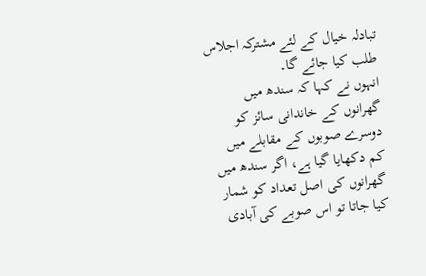تبادلہ خیال کے لئے مشترکہ اجلاس طلب کیا جائے گا۔
انہوں نے کہا کہ سندھ میں گھرانوں کے خاندانی سائز کو دوسرے صوبوں کے مقابلے میں کم دکھایا گیا ہے، اگر سندھ میں گھرانوں کی اصل تعداد کو شمار کیا جاتا تو اس صوبے کی آبادی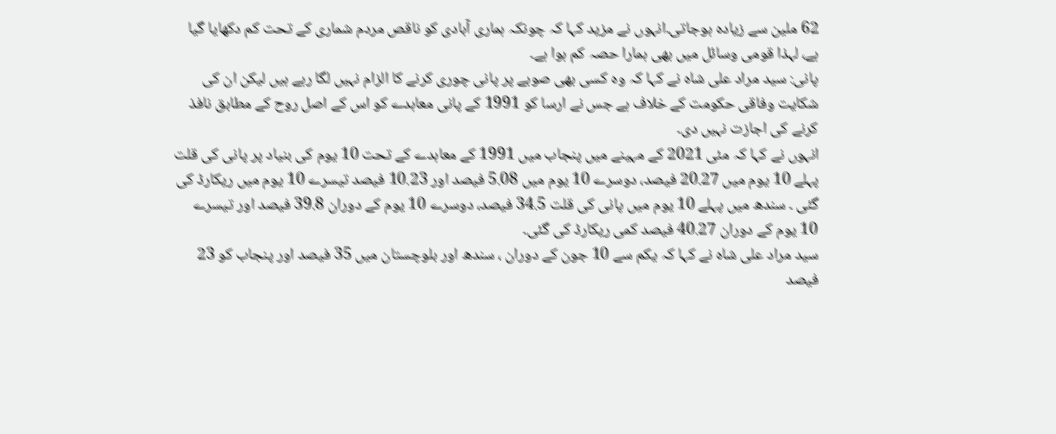62 ملین سے زیادہ ہوجاتی۔انہوں نے مزید کہا کہ چونکہ ہماری آبادی کو ناقص مردم شماری کے تحت کم دکھایا گیا ہے، لہذا قومی وسائل میں بھی ہمارا حصہ کم ہوا ہے۔
پانی: سید مراد علی شاہ نے کہا کہ وہ کسی بھی صوبے پر پانی چوری کرنے کا الزام نہیں لگا رہے ہیں لیکن ان کی شکایت وفاقی حکومت کے خلاف ہے جس نے ارسا کو 1991 کے پانی معاہدے کو اس کے اصل روح کے مطابق نافذ کرنے کی اجازت نہیں دی۔
انہوں نے کہا کہ مئی 2021 کے مہینے میں پنجاب میں 1991 کے معاہدے کے تحت 10 یوم کی بنیاد پر پانی کی قلت پہلے 10 یوم میں 20.27 فیصد، دوسرے 10 یوم میں 5.08 فیصد اور 10.23 فیصد تیسرے 10 یوم میں ریکارڈ کی گئی ۔ سندھ میں پہلے 10 یوم میں پانی کی قلت 34.5 فیصد، دوسرے 10 یوم کے دوران 39.8 فیصد اور تیسرے 10 یوم کے دوران 40.27 فیصد کمی ریکارڈ کی گئی۔
سید مراد علی شاہ نے کہا کہ یکم سے 10 جون کے دوران ، سندھ اور بلوچستان میں 35 فیصد اور پنجاب کو 23 فیصد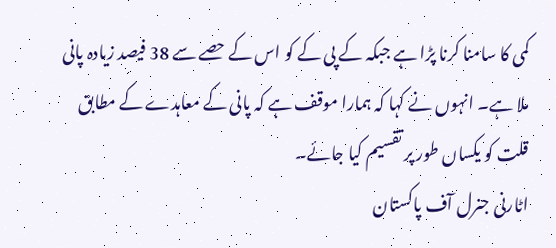کمی کا سامنا کرنا پڑا ہے جبکہ کے پی کے کو اس کے حصے سے 38 فیصد زیادہ پانی ملا ہے۔ انہوں نے کہا کہ ہمارا موقف ہے کہ پانی کے معاہدے کے مطابق قلت کو یکساں طور پر تقسیم کیا جائے۔
اٹارنی جنرل آف پاکستان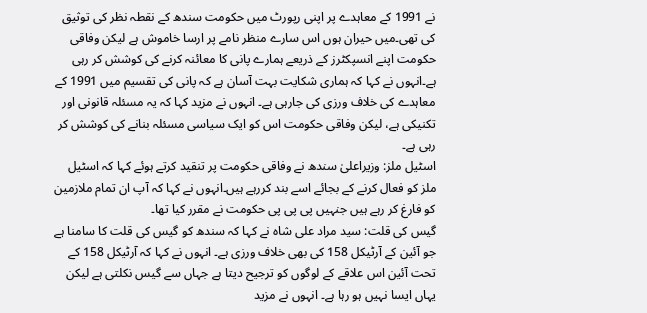نے 1991 کے معاہدے پر اپنی رپورٹ میں حکومت سندھ کے نقطہ نظر کی توثیق کی تھی۔میں حیران ہوں اس سارے منظر نامے پر ارسا خاموش ہے لیکن وفاقی حکومت اپنے انسپکٹرز کے ذریعے ہمارے پانی کا معائنہ کرنے کی کوشش کر رہی ہے۔انہوں نے کہا کہ ہماری شکایت بہت آسان ہے کہ پانی کی تقسیم میں 1991 کے معاہدے کی خلاف ورزی کی جارہی ہے۔ انہوں نے مزید کہا کہ یہ مسئلہ قانونی اور تکنیکی ہے، لیکن وفاقی حکومت اس کو ایک سیاسی مسئلہ بنانے کی کوشش کر رہی ہے۔
اسٹیل ملز: وزیراعلیٰ سندھ نے وفاقی حکومت پر تنقید کرتے ہوئے کہا کہ اسٹیل ملز کو فعال کرنے کے بجائے اسے بند کررہے ہیں۔انہوں نے کہا کہ آپ ان تمام ملازمین کو فارغ کر رہے ہیں جنہیں پی پی پی حکومت نے مقرر کیا تھا۔
گیس کی قلت: سید مراد علی شاہ نے کہا کہ سندھ کو گیس کی قلت کا سامنا ہے جو آئین کے آرٹیکل 158 کی بھی خلاف ورزی ہے۔ انہوں نے کہا کہ آرٹیکل 158 کے تحت آئین اس علاقے کے لوگوں کو ترجیح دیتا ہے جہاں سے گیس نکلتی ہے لیکن یہاں ایسا نہیں ہو رہا ہے۔ انہوں نے مزید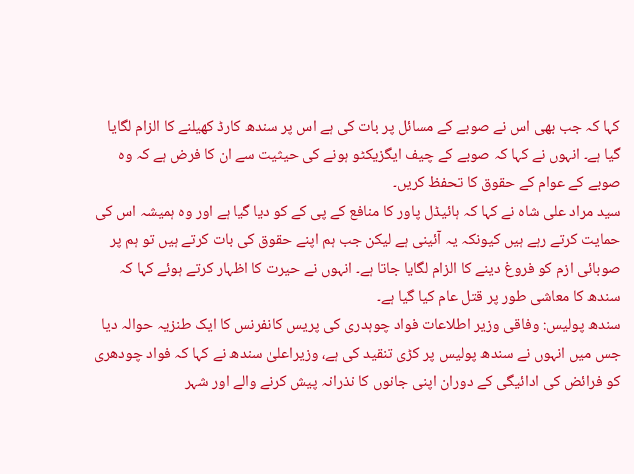کہا کہ جب بھی اس نے صوبے کے مسائل پر بات کی ہے اس پر سندھ کارڈ کھیلنے کا الزام لگایا گیا ہے۔ انہوں نے کہا کہ صوبے کے چیف ایگزیکٹو ہونے کی حیثیت سے ان کا فرض ہے کہ وہ صوبے کے عوام کے حقوق کا تحفظ کریں۔
سید مراد علی شاہ نے کہا کہ ہائیڈل پاور کا منافع کے پی کے کو دیا گیا ہے اور وہ ہمیشہ اس کی حمایت کرتے رہے ہیں کیونکہ یہ آئینی ہے لیکن جب ہم اپنے حقوق کی بات کرتے ہیں تو ہم پر صوبائی ازم کو فروغ دینے کا الزام لگایا جاتا ہے۔ انہوں نے حیرت کا اظہار کرتے ہوئے کہا کہ سندھ کا معاشی طور پر قتل عام کیا گیا ہے۔
سندھ پولیس: وفاقی وزیر اطلاعات فواد چوہدری کی پریس کانفرنس کا ایک طنزیہ حوالہ دیا جس میں انہوں نے سندھ پولیس پر کڑی تنقید کی ہے، وزیراعلیٰ سندھ نے کہا کہ فواد چودھری کو فرائض کی ادائیگی کے دوران اپنی جانوں کا نذرانہ پیش کرنے والے اور شہر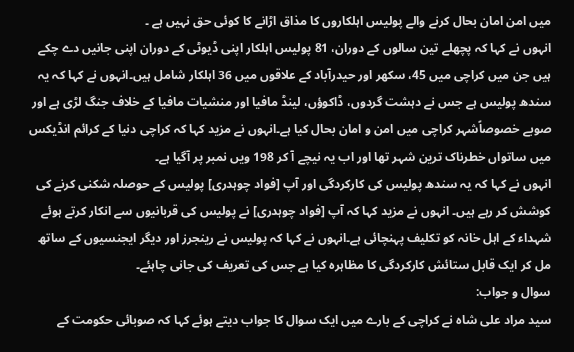میں امن امان بحال کرنے والے پولیس اہلکاروں کا مذاق اڑانے کا کوئی حق نہیں ہے ۔
انہوں نے کہا کہ پچھلے تین سالوں کے دوران، 81 پولیس اہلکار اپنی ڈیوٹی کے دوران اپنی جانیں دے چکے ہیں جن میں کراچی میں 45، سکھر اور حیدرآباد کے علاقوں میں 36 اہلکار شامل ہیں۔انہوں نے کہا کہ یہ سندھ پولیس ہے جس نے دہشت گردوں، ڈاکوؤں، لینڈ مافیا اور منشیات مافیا کے خلاف جنگ لڑی ہے اور صوبے خصوصاًشہر کراچی میں امن و امان بحال کیا ہے۔انہوں نے مزید کہا کہ کراچی دنیا کے کرائم انڈیکس میں ساتواں خطرناک ترین شہر تھا اور اب یہ نیچے آ کر 198 ویں نمبر پر آگیا ہے۔
انہوں نے کہا کہ یہ سندھ پولیس کی کارکردگی اور آپ [فواد چوہدری] پولیس کے حوصلہ شکنی کرنے کی کوشش کر رہے ہیں۔ انہوں نے مزید کہا کہ آپ [فواد چوہدری] نے پولیس کی قربانیوں سے انکار کرتے ہوئے شہداء کے اہل خانہ کو تکلیف پہنچائی ہے۔انہوں نے کہا کہ پولیس نے رینجرز اور دیگر ایجنسیوں کے ساتھ مل کر ایک قابل ستائش کارکردگی کا مظاہرہ کیا ہے جس کی تعریف کی جانی چاہئے۔
سوال و جواب:
سید مراد علی شاہ نے کراچی کے بارے میں ایک سوال کا جواب دیتے ہوئے کہا کہ صوبائی حکومت کے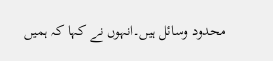محدود وسائل ہیں۔انہوں نے کہا کہ ہمیں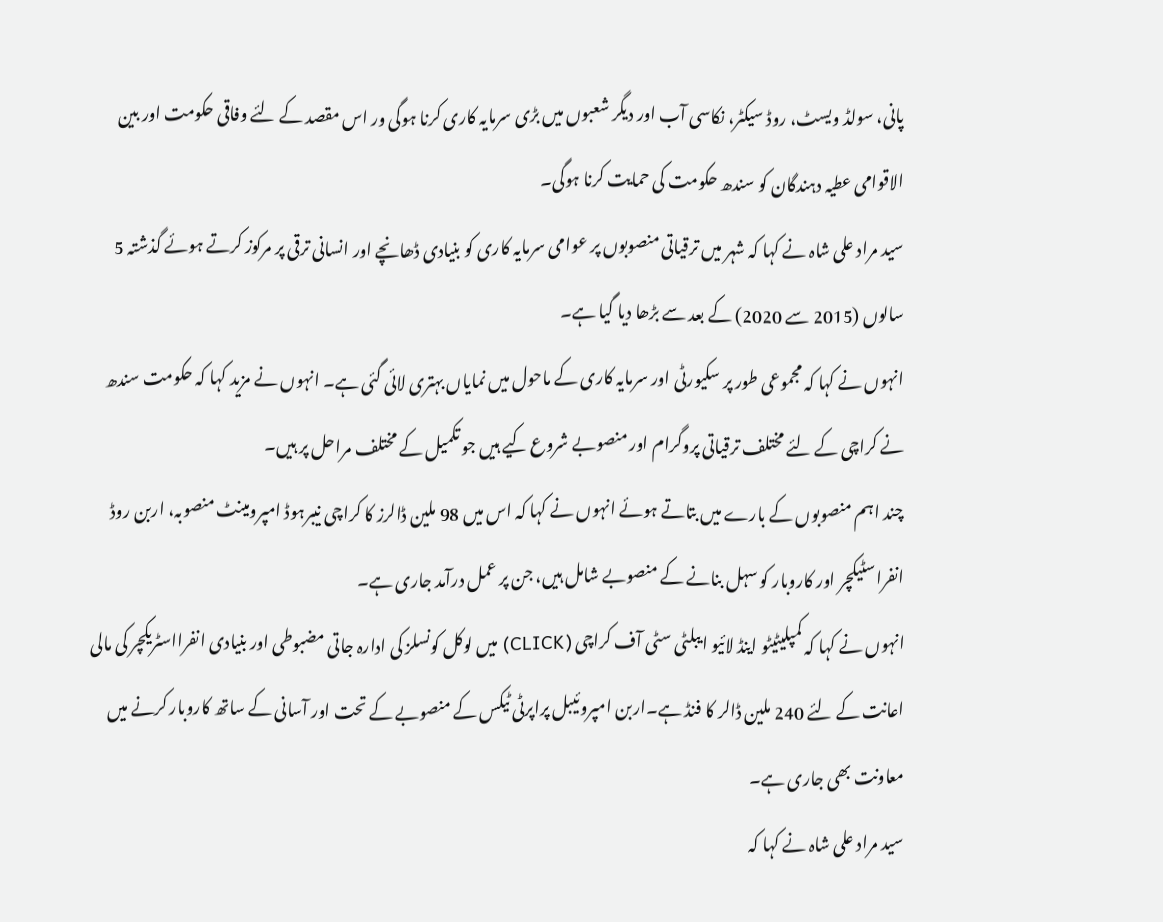پانی، سولڈ ویسٹ، روڈ سیکٹر، نکاسی آب اور دیگر شعبوں میں بڑی سرمایہ کاری کرنا ہوگی ور اس مقصد کے لئے وفاقی حکومت اور بین الاقوامی عطیہ دہندگان کو سندھ حکومت کی حمایت کرنا ہوگی۔
سید مراد علی شاہ نے کہا کہ شہر میں ترقیاتی منصوبوں پر عوامی سرمایہ کاری کو بنیادی ڈھانچے اور انسانی ترقی پر مرکوز کرتے ہوئے گذشتہ 5 سالوں (2015 سے 2020) کے بعد سے بڑھا دیا گیا ہے۔
انہوں نے کہا کہ مجموعی طور پر سکیورٹی اور سرمایہ کاری کے ماحول میں نمایاں بہتری لائی گئی ہے۔ انہوں نے مزید کہا کہ حکومت سندھ نے کراچی کے لئے مختلف ترقیاتی پروگرام اور منصوبے شروع کیے ہیں جو تکمیل کے مختلف مراحل پر ہیں۔
چند اہم منصوبوں کے بارے میں بتاتے ہوئے انہوں نے کہا کہ اس میں 98 ملین ڈالرز کا کراچی نیبرہوڈ امپرومینٹ منصوبہ، اربن روڈ انفراسٹیکچر اور کاروبار کو سہل بنانے کے منصوبے شامل ہیں، جن پر عمل درآمد جاری ہے۔
انہوں نے کہا کہ کمپلیٹیٹو اینڈ لائیو ایبلٹی سٹی آف کراچی (CLICK) میں لوکل کونسلز کی ادارہ جاتی مضبوطی اور بنیادی انفرااسٹریکچر کی مالی اعانت کے لئے 240 ملین ڈالر کا فنڈ ہے۔اربن امپروئیبل پراپرٹی ٹیکس کے منصوبے کے تحت اور آسانی کے ساتھ کاروبار کرنے میں معاونت بھی جاری ہے۔
سید مراد علی شاہ نے کہا کہ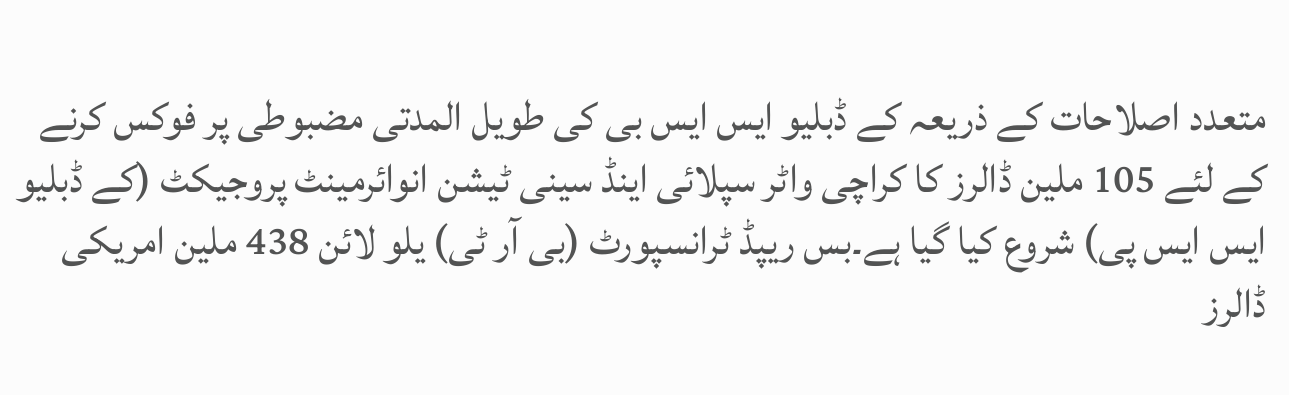متعدد اصلاحات کے ذریعہ کے ڈبلیو ایس ایس بی کی طویل المدتی مضبوطی پر فوکس کرنے کے لئے 105 ملین ڈالرز کا کراچی واٹر سپلائی اینڈ سینی ٹیشن انوائرمینٹ پروجیکٹ (کے ڈبلیو ایس ایس پی) شروع کیا گیا ہے۔بس ریپڈ ٹرانسپورٹ (بی آر ٹی) یلو لائن 438 ملین امریکی ڈالرز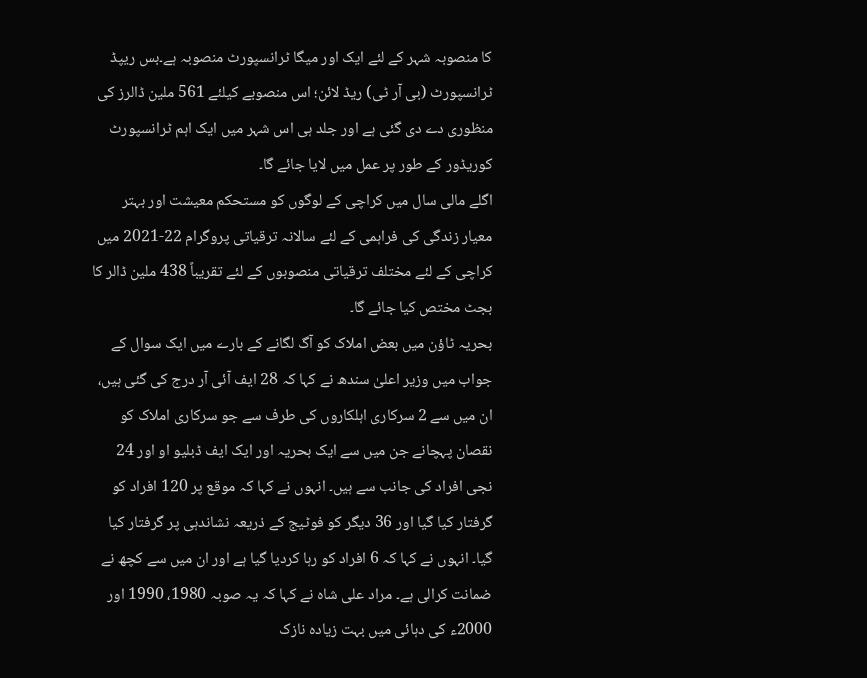کا منصوبہ شہر کے لئے ایک اور میگا ٹرانسپورٹ منصوبہ ہے۔بس ریپڈ ٹرانسپورٹ (بی آر ٹی) ریڈ لائن؛ اس منصوبے کیلئے 561 ملین ڈالرز کی منظوری دے دی گئی ہے اور جلد ہی اس شہر میں ایک اہم ٹرانسپورٹ کوریڈور کے طور پر عمل میں لایا جائے گا۔
اگلے مالی سال میں کراچی کے لوگوں کو مستحکم معیشت اور بہتر معیار زندگی کی فراہمی کے لئے سالانہ ترقیاتی پروگرام 22-2021 میں کراچی کے لئے مختلف ترقیاتی منصوبوں کے لئے تقریباً 438 ملین ڈالر کا بجٹ مختص کیا جائے گا۔
بحریہ ٹاؤن میں بعض املاک کو آگ لگانے کے بارے میں ایک سوال کے جواب میں وزیر اعلیٰ سندھ نے کہا کہ 28 ایف آئی آر درج کی گئی ہیں، ان میں سے 2 سرکاری اہلکاروں کی طرف سے جو سرکاری املاک کو نقصان پہچانے جن میں سے ایک بحریہ اور ایک ایف ڈبلیو او اور 24 نجی افراد کی جانب سے ہیں۔ انہوں نے کہا کہ موقع پر 120 افراد کو گرفتار کیا گیا اور 36 دیگر کو فوٹیج کے ذریعہ نشاندہی پر گرفتار کیا گیا۔ انہوں نے کہا کہ 6 افراد کو رہا کردیا گیا ہے اور ان میں سے کچھ نے ضمانت کرالی ہے۔ مراد علی شاہ نے کہا کہ یہ صوبہ 1980، 1990 اور 2000ء کی دہائی میں بہت زیادہ نازک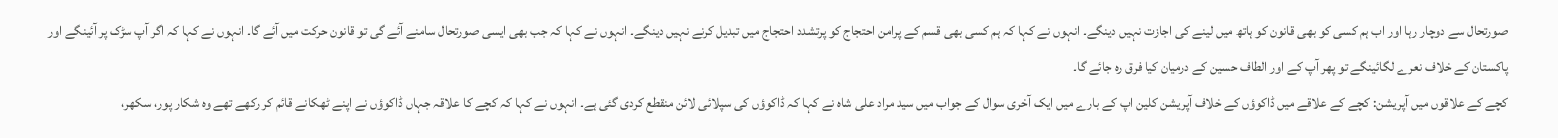صورتحال سے دوچار رہا اور اب ہم کسی کو بھی قانون کو ہاتھ میں لینے کی اجازت نہیں دینگے۔ انہوں نے کہا کہ ہم کسی بھی قسم کے پرامن احتجاج کو پرتشدد احتجاج میں تبدیل کرنے نہیں دینگے۔ انہوں نے کہا کہ جب بھی ایسی صورتحال سامنے آئے گی تو قانون حرکت میں آئے گا۔ انہوں نے کہا کہ اگر آپ سڑک پر آئینگے اور پاکستان کے خلاف نعرے لگائینگے تو پھر آپ کے اور الطاف حسین کے درمیان کیا فرق رہ جائے گا۔
کچے کے علاقوں میں آپریشن: کچے کے علاقے میں ڈاکوؤں کے خلاف آپریشن کلین اپ کے بارے میں ایک آخری سوال کے جواب میں سید مراد علی شاہ نے کہا کہ ڈاکوؤں کی سپلائی لائن منقطع کردی گئی ہے۔ انہوں نے کہا کہ کچے کا علاقہ جہاں ڈاکوؤں نے اپنے ٹھکانے قائم کر رکھے تھے وہ شکار پور، سکھر،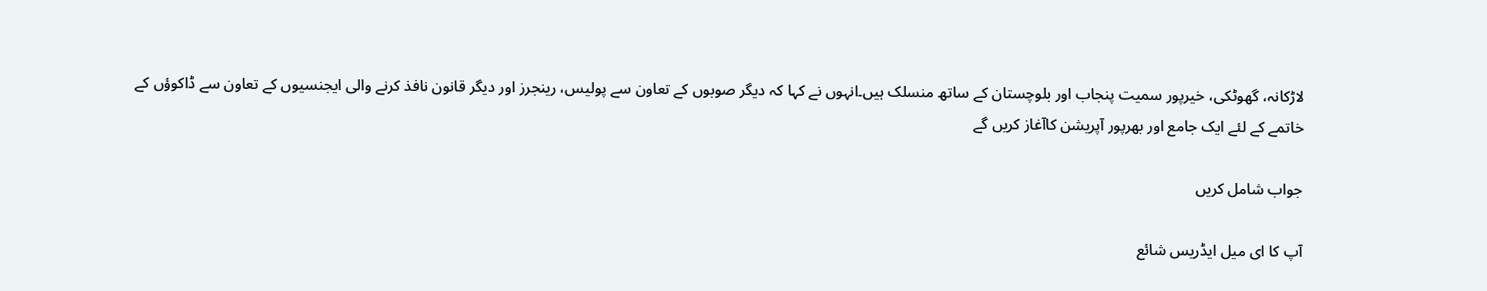لاڑکانہ، گھوٹکی، خیرپور سمیت پنجاب اور بلوچستان کے ساتھ منسلک ہیں۔انہوں نے کہا کہ دیگر صوبوں کے تعاون سے پولیس، رینجرز اور دیگر قانون نافذ کرنے والی ایجنسیوں کے تعاون سے ڈاکوؤں کے خاتمے کے لئے ایک جامع اور بھرپور آپریشن کاآغاز کریں گے

جواب شامل کریں

آپ کا ای میل ایڈریس شائع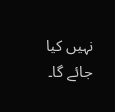نہیں کیا جائے گا۔